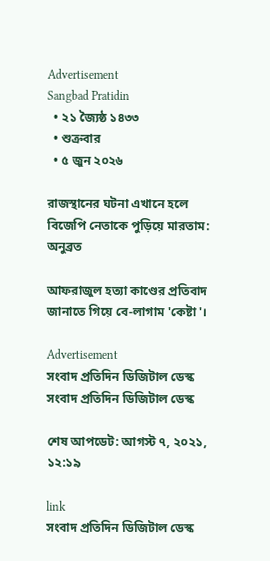Advertisement
Sangbad Pratidin
  • ২১ জ্যৈষ্ঠ ১৪৩৩
  • শুক্রবার
  • ৫ জুন ২০২৬

রাজস্থানের ঘটনা এখানে হলে বিজেপি নেতাকে পুড়িয়ে মারতাম: অনুব্রত

আফরাজুল হত্যা কাণ্ডের প্রতিবাদ জানাতে গিয়ে বে-লাগাম 'কেষ্টা'।

Advertisement
সংবাদ প্রতিদিন ডিজিটাল ডেস্ক
সংবাদ প্রতিদিন ডিজিটাল ডেস্ক

শেষ আপডেট: আগস্ট ৭, ২০২১, ১২:১৯

link
সংবাদ প্রতিদিন ডিজিটাল ডেস্ক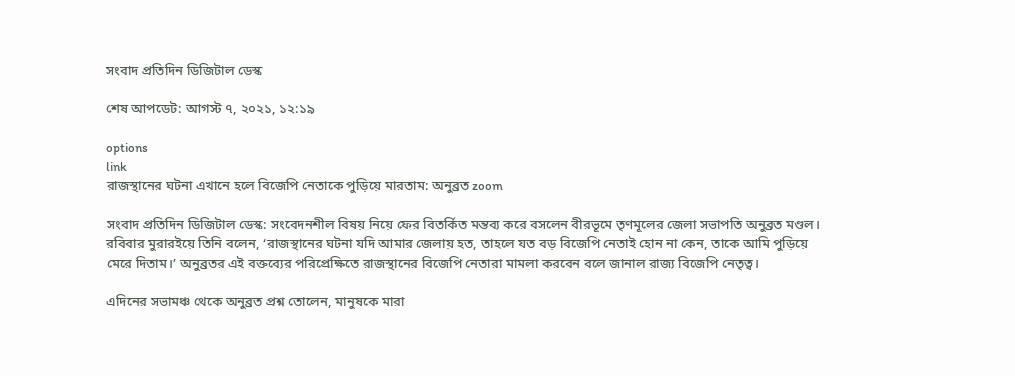সংবাদ প্রতিদিন ডিজিটাল ডেস্ক

শেষ আপডেট: আগস্ট ৭, ২০২১, ১২:১৯

options
link
রাজস্থানের ঘটনা এখানে হলে বিজেপি নেতাকে পুড়িয়ে মারতাম: অনুব্রত zoom

সংবাদ প্রতিদিন ডিজিটাল ডেস্ক: সংবেদনশীল বিষয় নিয়ে ফের বিতর্কিত মন্তব্য করে বসলেন বীরভূমে তৃণমূলের জেলা সভাপতি অনুব্রত মণ্ডল। রবিবার মুরারইয়ে তিনি বলেন, ‘রাজস্থানের ঘটনা যদি আমার জেলায় হত, তাহলে যত বড় বিজেপি নেতাই হোন না কেন, তাকে আমি পুড়িয়ে মেরে দিতাম।’ অনুব্রতর এই বক্তব্যের পরিপ্রেক্ষিতে রাজস্থানের বিজেপি নেতারা মামলা করবেন বলে জানাল রাজ্য বিজেপি নেতৃত্ব।

এদিনের সভামঞ্চ থেকে অনুব্রত প্রশ্ন তোলেন, মানুষকে মারা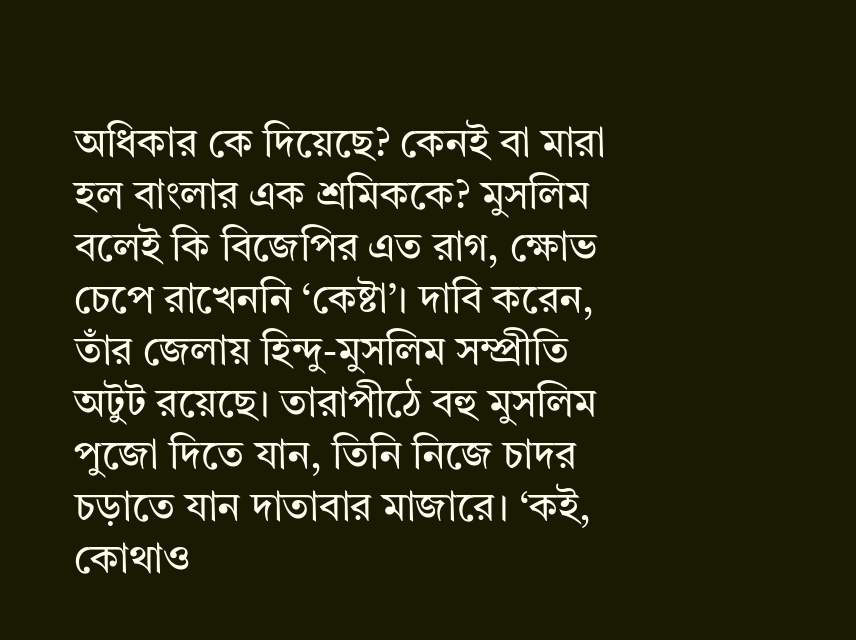অধিকার কে দিয়েছে? কেনই বা মারা হল বাংলার এক শ্রমিককে? মুসলিম বলেই কি বিজেপির এত রাগ, ক্ষোভ চেপে রাখেননি ‘কেষ্টা’। দাবি করেন, তাঁর জেলায় হিন্দু-মুসলিম সম্প্রীতি অটুট রয়েছে। তারাপীঠে বহু মুসলিম পুজো দিতে যান, তিনি নিজে চাদর চড়াতে যান দাতাবার মাজারে। ‘কই, কোথাও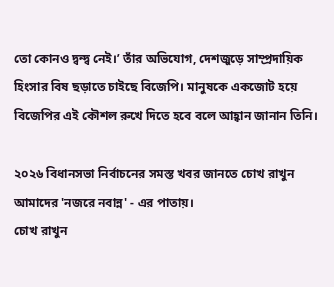তো কোনও দ্বন্দ্ব নেই।’ তাঁর অভিযোগ, দেশজুড়ে সাম্প্রদায়িক হিংসার বিষ ছড়াতে চাইছে বিজেপি। মানুষকে একজোট হয়ে বিজেপির এই কৌশল রুখে দিতে হবে বলে আহ্বান জানান তিনি।

২০২৬ বিধানসভা নির্বাচনের সমস্ত খবর জানতে চোখ রাখুন আমাদের 'নজরে নবান্ন' - এর পাতায়।
চোখ রাখুন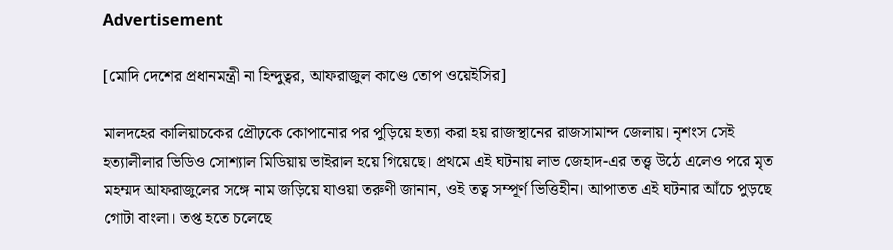Advertisement

[মোদি দেশের প্রধানমন্ত্রী না হিন্দুত্বর, আফরাজুল কাণ্ডে তোপ ওয়েইসির]

মালদহের কালিয়াচকের প্রৌঢ়কে কোপানোর পর পুড়িয়ে হত্যা করা হয় রাজস্থানের রাজসামান্দ জেলায়। নৃশংস সেই হত্যালীলার ভিডিও সোশ্যাল মিডিয়ায় ভাইরাল হয়ে গিয়েছে। প্রথমে এই ঘটনায় লাভ জেহাদ-এর তত্ত্ব উঠে এলেও পরে মৃত মহম্মদ আফরাজুলের সঙ্গে নাম জড়িয়ে যাওয়া তরুণী জানান, ওই তত্ব সম্পূর্ণ ভিত্তিহীন। আপাতত এই ঘটনার আঁচে পুড়ছে গোটা বাংলা। তপ্ত হতে চলেছে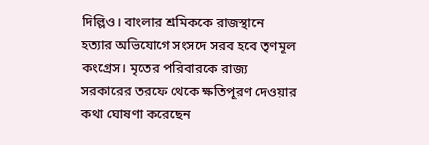দিল্লিও। বাংলার শ্রমিককে রাজস্থানে হত্যার অভিযোগে সংসদে সরব হবে তৃণমূল কংগ্রেস। মৃতের পরিবারকে রাজ্য সরকারের তরফে থেকে ক্ষতিপূরণ দেওয়ার কথা ঘোষণা করেছেন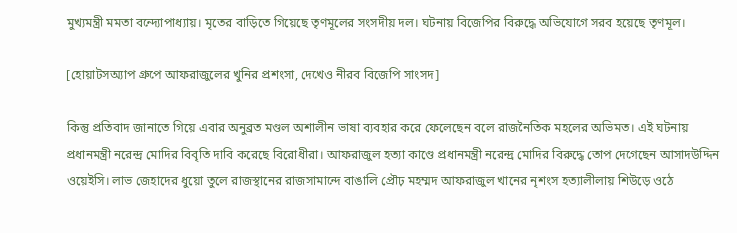মুখ্যমন্ত্রী মমতা বন্দ্যোপাধ্যায়। মৃতের বাড়িতে গিয়েছে তৃণমূলের সংসদীয় দল। ঘটনায় বিজেপির বিরুদ্ধে অভিযোগে সরব হয়েছে তৃণমূল।

[হোয়াটসঅ্যাপ গ্রুপে আফরাজুলের খুনির প্রশংসা, দেখেও নীরব বিজেপি সাংসদ]

কিন্তু প্রতিবাদ জানাতে গিয়ে এবার অনুব্রত মণ্ডল অশালীন ভাষা ব্যবহার করে ফেলেছেন বলে রাজনৈতিক মহলের অভিমত। এই ঘটনায় প্রধানমন্ত্রী নরেন্দ্র মোদির বিবৃতি দাবি করেছে বিরোধীরা। আফরাজুল হত্যা কাণ্ডে প্রধানমন্ত্রী নরেন্দ্র মোদির বিরুদ্ধে তোপ দেগেছেন আসাদউদ্দিন ওয়েইসি। লাভ জেহাদের ধুয়ো তুলে রাজস্থানের রাজসামান্দে বাঙালি প্রৌঢ় মহম্মদ আফরাজুল খানের নৃশংস হত্যালীলায় শিউড়ে ওঠে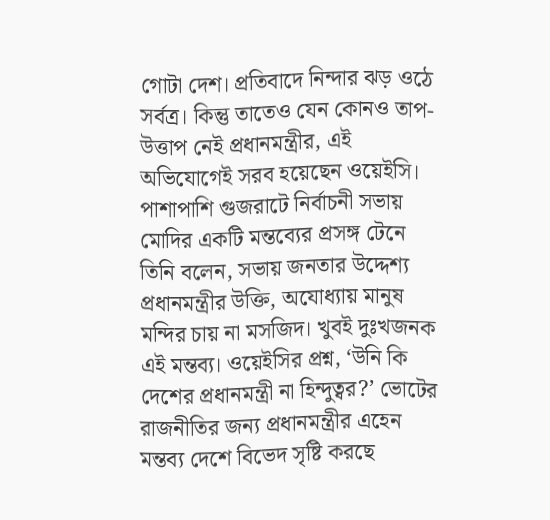গোটা দেশ। প্রতিবাদে নিন্দার ঝড় ওঠে সর্বত্র। কিন্তু তাতেও যেন কোনও তাপ-উত্তাপ নেই প্রধানমন্ত্রীর, এই অভিযোগেই সরব হয়েছেন ওয়েইসি। পাশাপাশি গুজরাটে নির্বাচনী সভায় মোদির একটি মন্তব্যের প্রসঙ্গ টেনে তিনি বলেন, সভায় জনতার উদ্দেশ্য প্রধানমন্ত্রীর উক্তি, অযোধ্যায় মানুষ মন্দির চায় না মসজিদ। খুবই দুঃখজনক এই মন্তব্য। ওয়েইসির প্রশ্ন, ‘উনি কি দেশের প্রধানমন্ত্রী না হিন্দুত্বর?’ ভোটের রাজনীতির জন্য প্রধানমন্ত্রীর এহেন মন্তব্য দেশে বিভেদ সৃষ্টি করছে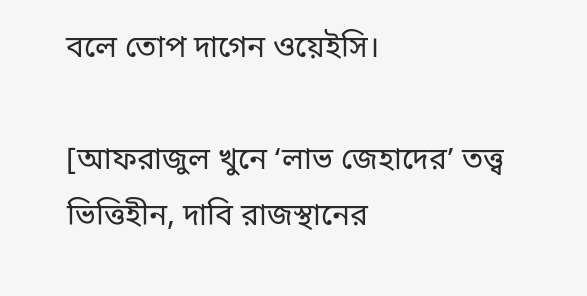বলে তোপ দাগেন ওয়েইসি।

[আফরাজুল খুনে ‘লাভ জেহাদের’ তত্ত্ব ভিত্তিহীন, দাবি রাজস্থানের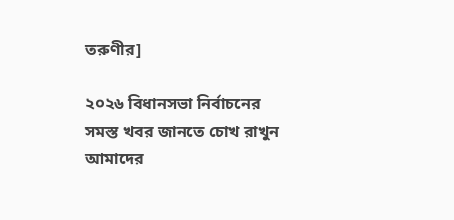তরুণীর]

২০২৬ বিধানসভা নির্বাচনের সমস্ত খবর জানতে চোখ রাখুন আমাদের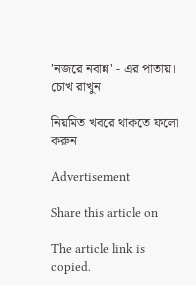'নজরে নবান্ন' - এর পাতায়।
চোখ রাখুন

নিয়মিত খবরে থাকতে ফলো করুন

Advertisement

Share this article on

The article link is copied.